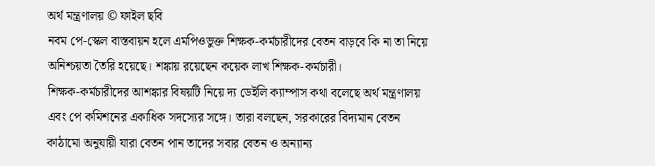অর্থ মন্ত্রণালয় © ফাইল ছবি
নবম পে-স্কেল বাস্তবায়ন হলে এমপিওভুক্ত শিক্ষক-কর্মচারীদের বেতন বাড়বে কি না তা নিয়ে অনিশ্চয়তা তৈরি হয়েছে। শঙ্কায় রয়েছেন কয়েক লাখ শিক্ষক-কর্মচারী।
শিক্ষক-কর্মচারীদের আশঙ্কার বিষয়টি নিয়ে দ্য ডেইলি ক্যাম্পাস কথা বলেছে অর্থ মন্ত্রণালয় এবং পে কমিশনের একাধিক সদস্যের সঙ্গে। তারা বলছেন, সরকারের বিদ্যমান বেতন কাঠামো অনুযায়ী যারা বেতন পান তাদের সবার বেতন ও অন্যান্য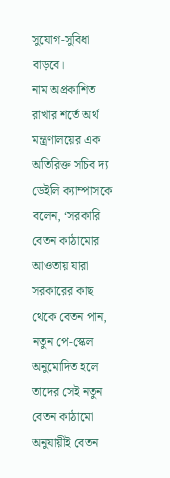সুযোগ-সুবিধা বাড়বে।
নাম অপ্রকাশিত রাখার শর্তে অর্থ মন্ত্রণালয়ের এক অতিরিক্ত সচিব দ্য ডেইলি ক্যাম্পাসকে বলেন, ‘সরকারি বেতন কাঠামোর আওতায় যারা সরকারের কাছ থেকে বেতন পান, নতুন পে-স্কেল অনুমোদিত হলে তাদের সেই নতুন বেতন কাঠামো অনুযায়ীই বেতন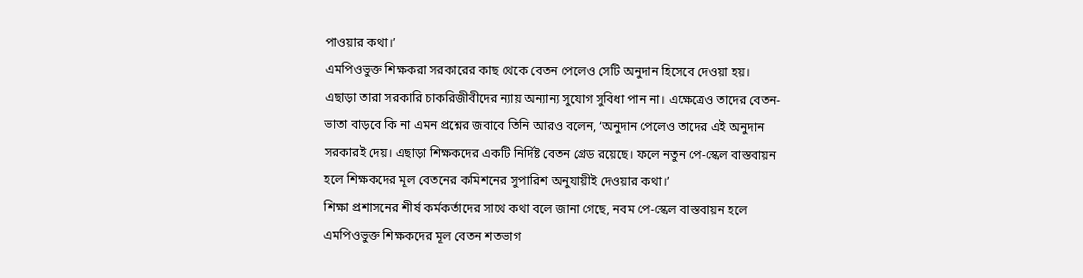পাওয়ার কথা।’
এমপিওভুক্ত শিক্ষকরা সরকারের কাছ থেকে বেতন পেলেও সেটি অনুদান হিসেবে দেওয়া হয়। এছাড়া তারা সরকারি চাকরিজীবীদের ন্যায় অন্যান্য সুযোগ সুবিধা পান না। এক্ষেত্রেও তাদের বেতন-ভাতা বাড়বে কি না এমন প্রশ্নের জবাবে তিনি আরও বলেন, ‘অনুদান পেলেও তাদের এই অনুদান সরকারই দেয়। এছাড়া শিক্ষকদের একটি নির্দিষ্ট বেতন গ্রেড রয়েছে। ফলে নতুন পে-স্কেল বাস্তবায়ন হলে শিক্ষকদের মূল বেতনের কমিশনের সুপারিশ অনুযায়ীই দেওয়ার কথা।’
শিক্ষা প্রশাসনের শীর্ষ কর্মকর্তাদের সাথে কথা বলে জানা গেছে, নবম পে-স্কেল বাস্তবায়ন হলে এমপিওভুক্ত শিক্ষকদের মূল বেতন শতভাগ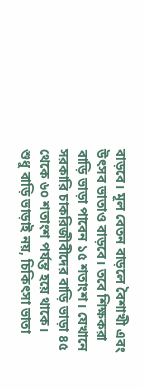বাড়বে। মূল বেতন বাড়লে বৈশাখী এবং উৎসব ভাতাও বাড়বে। তবে শিক্ষকরা বাড়ি ভাড়া পাবেন ১৫ শতাংশ। যেখানে সরকারি চাকরিজীবীদের বাড়ি ভাড়া ৪৫ থেকে ৬০ শতাংশ পর্যন্ত হয়ে থাকে।
শুধু বাড়ি ভাড়াই নয়, চিকিৎসা ভাতা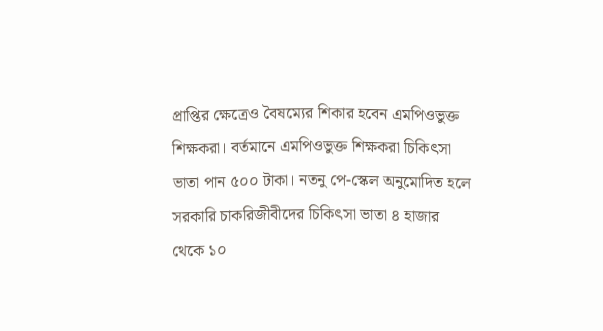প্রাপ্তির ক্ষেত্রেও বৈষম্যের শিকার হবেন এমপিওভুক্ত শিক্ষকরা। বর্তমানে এমপিওভুক্ত শিক্ষকরা চিকিৎসা ভাতা পান ৫০০ টাকা। নতনু পে-স্কেল অনুমোদিত হলে সরকারি চাকরিজীবীদের চিকিৎসা ভাতা ৪ হাজার থেকে ১০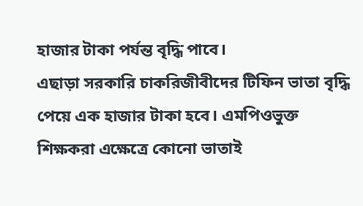হাজার টাকা পর্যন্ত বৃদ্ধি পাবে।
এছাড়া সরকারি চাকরিজীবীদের টিফিন ভাতা বৃদ্ধি পেয়ে এক হাজার টাকা হবে। এমপিওভুক্ত শিক্ষকরা এক্ষেত্রে কোনো ভাতাই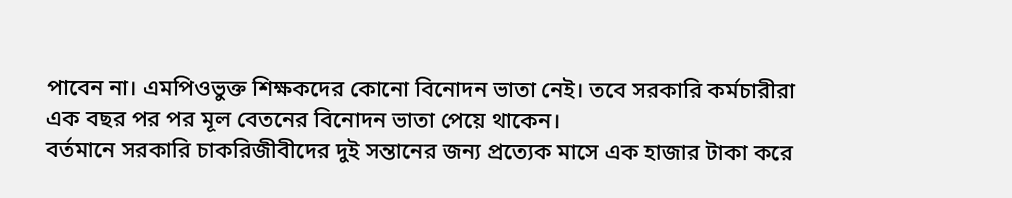পাবেন না। এমপিওভুক্ত শিক্ষকদের কোনো বিনোদন ভাতা নেই। তবে সরকারি কর্মচারীরা এক বছর পর পর মূল বেতনের বিনোদন ভাতা পেয়ে থাকেন।
বর্তমানে সরকারি চাকরিজীবীদের দুই সন্তানের জন্য প্রত্যেক মাসে এক হাজার টাকা করে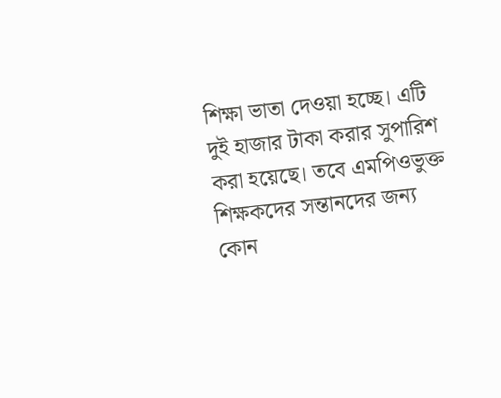শিক্ষা ভাতা দেওয়া হচ্ছে। এটি দুই হাজার টাকা করার সুপারিশ করা হয়েছে। তবে এমপিওভুক্ত শিক্ষকদের সন্তানদের জন্য কোন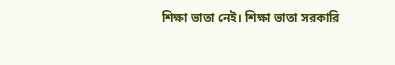শিক্ষা ভাতা নেই। শিক্ষা ভাতা সরকারি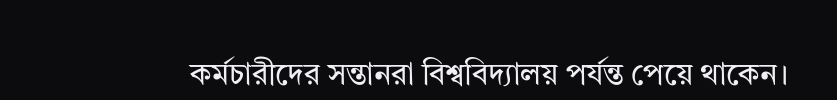কর্মচারীদের সন্তানরা বিশ্ববিদ্যালয় পর্যন্ত পেয়ে থাকেন।